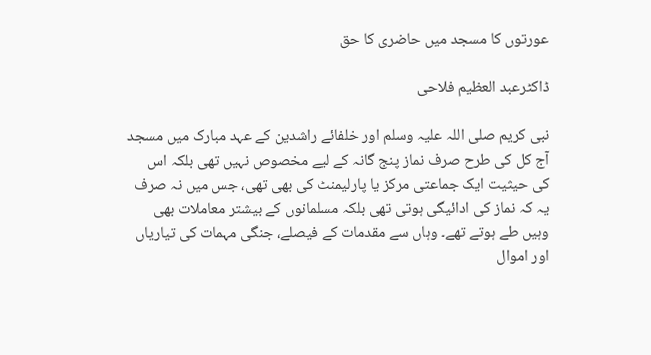عورتوں کا مسجد میں حاضری کا حق

ڈاکٹرعبد العظیم فلاحی

نبی کریم صلی اللہ علیہ وسلم اور خلفائے راشدین کے عہد مبارک میں مسجد آج کل کی طرح صرف نماز پنج گانہ کے لیے مخصوص نہیں تھی بلکہ اس کی حیثیت ایک جماعتی مرکز یا پارلیمنٹ کی بھی تھی، جس میں نہ صرف یہ کہ نماز کی ادائیگی ہوتی تھی بلکہ مسلمانوں کے بیشتر معاملات بھی وہیں طے ہوتے تھے۔ وہاں سے مقدمات کے فیصلے، جنگی مہمات کی تیاریاں اور اموال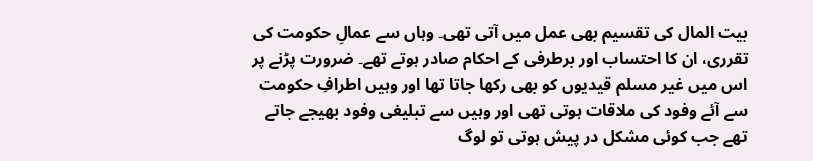بیت المال کی تقسیم بھی عمل میں آتی تھی۔ وہاں سے عمالِ حکومت کی تقرری، ان کا احتساب اور برطرفی کے احکام صادر ہوتے تھے۔ ضرورت پڑنے پر اس میں غیر مسلم قیدیوں کو بھی رکھا جاتا تھا اور وہیں اطرافِ حکومت سے آئے وفود کی ملاقات ہوتی تھی اور وہیں سے تبلیغی وفود بھیجے جاتے تھے جب کوئی مشکل در پیش ہوتی تو لوگ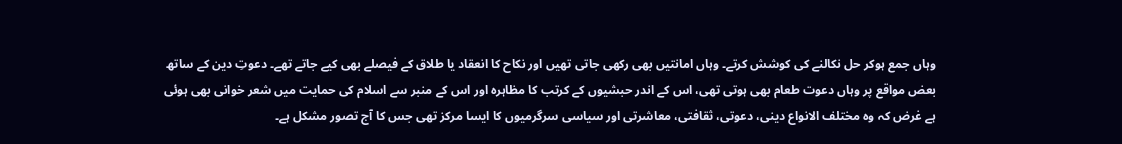وہاں جمع ہوکر حل نکالنے کی کوشش کرتے۔ وہاں امانتیں بھی رکھی جاتی تھیں اور نکاح کا انعقاد یا طلاق کے فیصلے بھی کیے جاتے تھے۔ دعوتِ دین کے ساتھ بعض مواقع پر وہاں دعوت طعام بھی ہوتی تھی، اس کے اندر حبشیوں کے کرتب کا مظاہرہ اور اس کے منبر سے اسلام کی حمایت میں شعر خوانی بھی ہوئی ہے غرض کہ وہ مختلف الانواع دینی، دعوتی، ثقافتی، معاشرتی اور سیاسی سرگرمیوں کا ایسا مرکز تھی جس کا آج تصور مشکل ہے۔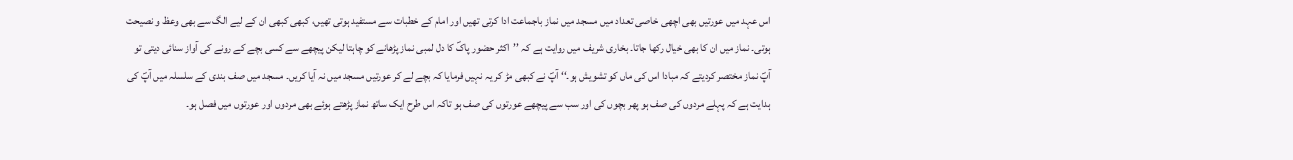اس عہد میں عورتیں بھی اچھی خاصی تعداد میں مسجد میں نماز باجماعت ادا کرتی تھیں اور امام کے خطبات سے مستفید ہوتی تھیں، کبھی کبھی ان کے لیے الگ سے بھی وعظ و نصیحت ہوتی۔ نماز میں ان کا بھی خیال رکھا جاتا۔ بخاری شریف میں روایت ہے کہ ’’اکثر حضور پاکؐ کا دل لمبی نماز پڑھانے کو چاہتا لیکن پیچھے سے کسی بچے کے رونے کی آواز سنائی دیتی تو آپؐ نماز مختصر کردیتے کہ مبادا اس کی ماں کو تشویش ہو۔‘‘ آپؐ نے کبھی مڑ کر یہ نہیں فرمایا کہ بچے لے کر عورتیں مسجد میں نہ آیا کریں۔ مسجد میں صف بندی کے سلسلہ میں آپؐ کی ہدایت ہے کہ پہلے مردوں کی صف ہو پھر بچوں کی اور سب سے پیچھے عورتوں کی صف ہو تاکہ اس طرح ایک ساتھ نماز پڑھتے ہوئے بھی مردوں اور عورتوں میں فصل ہو۔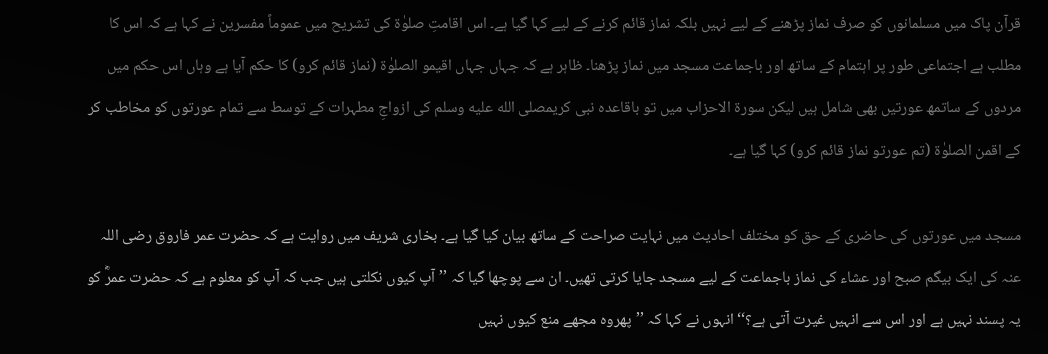قرآن پاک میں مسلمانوں کو صرف نماز پڑھنے کے لیے نہیں بلکہ نماز قائم کرنے کے لیے کہا گیا ہے۔ اس اقامتِ صلوٰۃ کی تشریح میں عموماً مفسرین نے کہا ہے کہ اس کا مطلب ہے اجتماعی طور پر اہتمام کے ساتھ اور باجماعت مسجد میں نماز پڑھنا۔ ظاہر ہے کہ جہاں جہاں اقیمو الصلوٰۃ (نماز قائم کرو) کا حکم آیا ہے وہاں اس حکم میں مردوں کے ساتمھ عورتیں بھی شامل ہیں لیکن سورۃ الاحزاب میں تو باقاعدہ نبی کریمصلى الله عليه وسلم کی ازواجِ مطہرات کے توسط سے تمام عورتوں کو مخاطب کر کے اقمن الصلوٰۃ (تم عورتو نماز قائم کرو) کہا گیا ہے۔

مسجد میں عورتوں کی حاضری کے حق کو مختلف احادیث میں نہایت صراحت کے ساتھ بیان کیا گیا ہے۔ بخاری شریف میں روایت ہے کہ حضرت عمر فاروق رضی اللہ عنہ کی ایک بیگم صبح اور عشاء کی نماز باجماعت کے لیے مسجد جایا کرتی تھیں۔ ان سے پوچھا گیا کہ ’’آپ کیوں نکلتی ہیں جب کہ آپ کو معلوم ہے کہ حضرت عمرؓ کو یہ پسند نہیں ہے اور اس سے انہیں غیرت آتی ہے؟‘‘ انہوں نے کہا کہ ’’پھروہ مجھے منع کیوں نہیں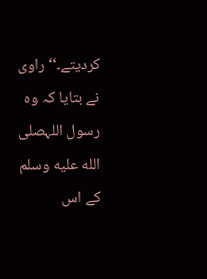کردیتے۔‘‘ راوی نے بتایا کہ وہ رسول اللہصلى الله عليه وسلم کے اس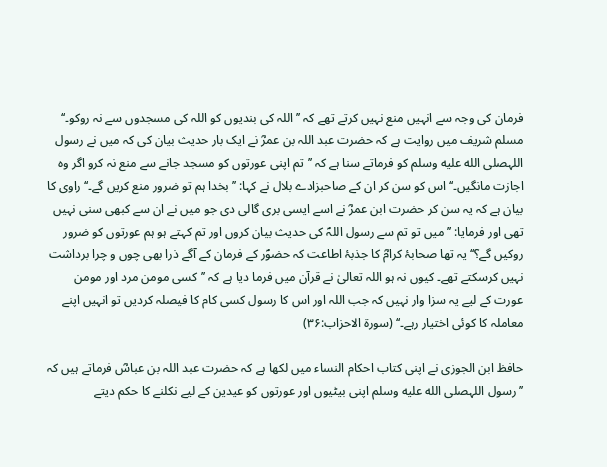فرمان کی وجہ سے انہیں منع نہیں کرتے تھے کہ ’’اللہ کی بندیوں کو اللہ کی مسجدوں سے نہ روکو۔‘‘ مسلم شریف میں روایت ہے کہ حضرت عبد اللہ بن عمرؓ نے ایک بار حدیث بیان کی کہ میں نے رسول اللہصلى الله عليه وسلم کو فرماتے سنا ہے کہ ’’تم اپنی عورتوں کو مسجد جانے سے منع نہ کرو اگر وہ اجازت مانگیں۔‘‘ اس کو سن کر ان کے صاحبزادے بلال نے کہا: ’’بخدا ہم تو ضرور منع کریں گے۔‘‘ راوی کا بیان ہے کہ یہ سن کر حضرت ابن عمرؓ نے اسے ایسی بری گالی دی جو میں نے ان سے کبھی سنی نہیں تھی اور فرمایا: ’’میں تو تم سے رسول اللہؐ کی حدیث بیان کروں اور تم کہتے ہو ہم عورتوں کو ضرور روکیں گے؟‘‘ یہ تھا صحابۂ کرامؓ کا جذبۂ اطاعت کہ حضوؐر کے فرمان کے آگے ذرا بھی چوں و چرا برداشت نہیں کرسکتے تھے۔ کیوں نہ ہو اللہ تعالیٰ نے قرآن میں فرما دیا ہے کہ ’’کسی مومن مرد اور مومن عورت کے لیے یہ سزا وار نہیں کہ جب اللہ اور اس کا رسول کسی کام کا فیصلہ کردیں تو انہیں اپنے معاملہ کا کوئی اختیار رہے۔‘‘ (سورۃ الاحزاب:۳۶)

حافظ ابن الجوزی نے اپنی کتاب احکام النساء میں لکھا ہے کہ حضرت عبد اللہ بن عباسؓ فرماتے ہیں کہ ’’رسول اللہصلى الله عليه وسلم اپنی بیٹیوں اور عورتوں کو عیدین کے لیے نکلنے کا حکم دیتے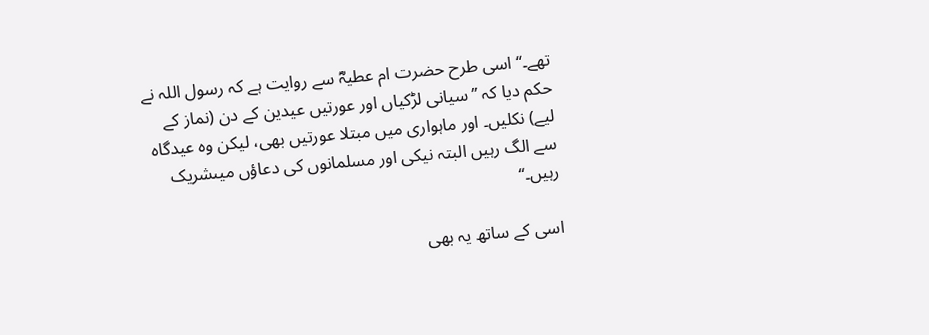تھے۔‘‘ اسی طرح حضرت ام عطیہؓ سے روایت ہے کہ رسول اللہ نے حکم دیا کہ ’’سیانی لڑکیاں اور عورتیں عیدین کے دن (نماز کے لیے) نکلیں۔ اور ماہواری میں مبتلا عورتیں بھی، لیکن وہ عیدگاہ سے الگ رہیں البتہ نیکی اور مسلمانوں کی دعاؤں میںشریک رہیں۔‘‘

اسی کے ساتھ یہ بھی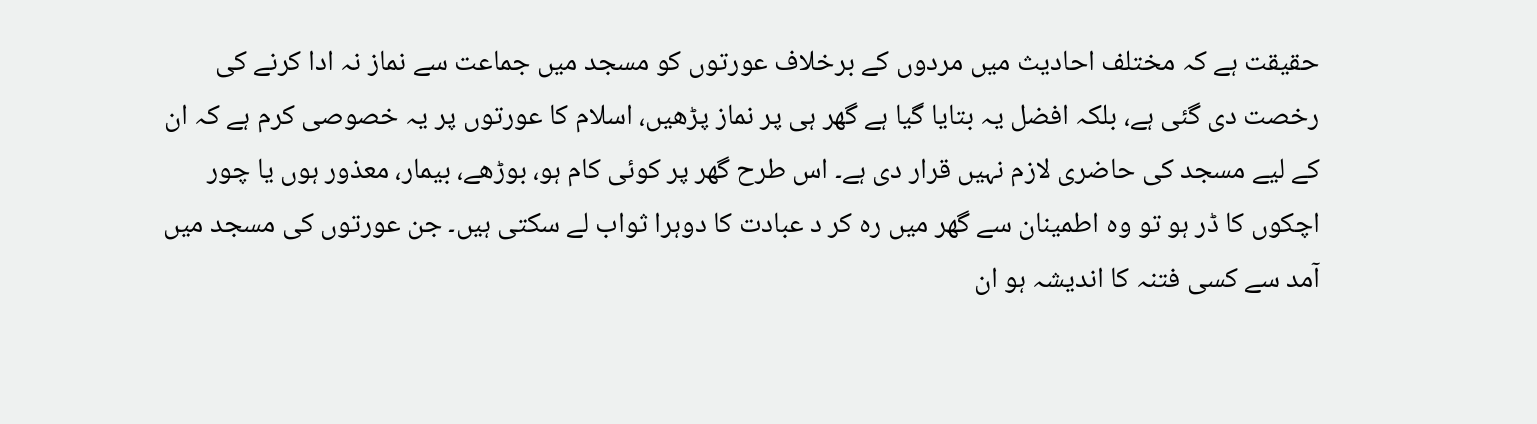حقیقت ہے کہ مختلف احادیث میں مردوں کے برخلاف عورتوں کو مسجد میں جماعت سے نماز نہ ادا کرنے کی رخصت دی گئی ہے، بلکہ افضل یہ بتایا گیا ہے گھر ہی پر نماز پڑھیں، اسلام کا عورتوں پر یہ خصوصی کرم ہے کہ ان کے لیے مسجد کی حاضری لازم نہیں قرار دی ہے۔ اس طرح گھر پر کوئی کام ہو، بوڑھے، بیمار، معذور ہوں یا چور اچکوں کا ڈر ہو تو وہ اطمینان سے گھر میں رہ کر د عبادت کا دوہرا ثواب لے سکتی ہیں۔ جن عورتوں کی مسجد میں آمد سے کسی فتنہ کا اندیشہ ہو ان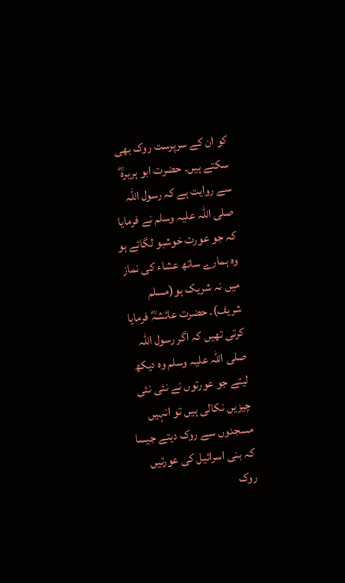کو ان کے سرپرست روک بھی سکتے ہیں۔ حضرت ابو ہریرہؓ سے روایت ہے کہ رسول اللہ صلی اللہ علیہ وسلم نے فرمایا کہ جو عورت خوشبو لگائے ہو وہ ہمارے ساتھ عشاء کی نماز میں نہ شریک ہو(مسلم شریف)۔ حضرت عائشہؓ فرمایا کرتی تھیں کہ اگر رسول اللہ صلی اللہ علیہ وسلم وہ دیکھ لیتے جو عورتوں نے نئی نئی چیزیں نکالی ہیں تو انہیں مسجدوں سے روک دیتے جیسا کہ بنی اسرائیل کی عورتیں روک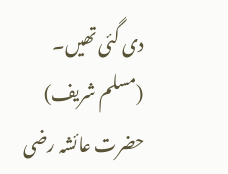دی گئی تھیں۔ (مسلم شریف) حضرت عائشہ رضی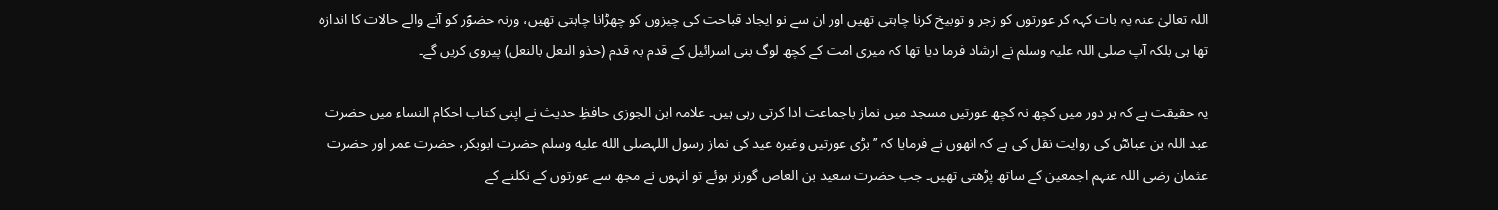اللہ تعالیٰ عنہ یہ بات کہہ کر عورتوں کو زجر و توبیخ کرنا چاہتی تھیں اور ان سے نو ایجاد قباحت کی چیزوں کو چھڑانا چاہتی تھیں، ورنہ حضوؐر کو آنے والے حالات کا اندازہ تھا ہی بلکہ آپ صلی اللہ علیہ وسلم نے ارشاد فرما دیا تھا کہ میری امت کے کچھ لوگ بنی اسرائیل کے قدم بہ قدم (حذو النعل بالنعل) پیروی کریں گے۔

یہ حقیقت ہے کہ ہر دور میں کچھ نہ کچھ عورتیں مسجد میں نماز باجماعت ادا کرتی رہی ہیں۔ علامہ ابن الجوزی حافظِ حدیث نے اپنی کتاب احکام النساء میں حضرت عبد اللہ بن عباسؓ کی روایت نقل کی ہے کہ انھوں نے فرمایا کہ ’’بڑی عورتیں وغیرہ عید کی نماز رسول اللہصلى الله عليه وسلم حضرت ابوبکر، حضرت عمر اور حضرت عثمان رضی اللہ عنہم اجمعین کے ساتھ پڑھتی تھیں۔ جب حضرت سعید بن العاص گورنر ہوئے تو انہوں نے مجھ سے عورتوں کے نکلنے کے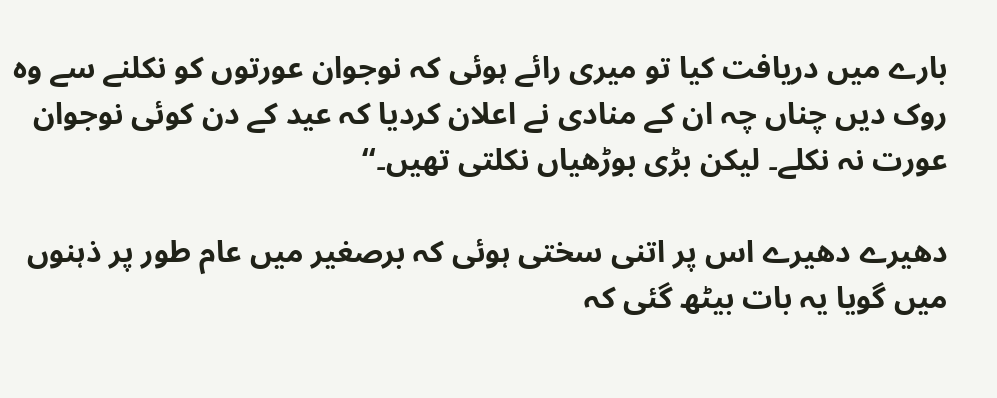بارے میں دریافت کیا تو میری رائے ہوئی کہ نوجوان عورتوں کو نکلنے سے وہ روک دیں چناں چہ ان کے منادی نے اعلان کردیا کہ عید کے دن کوئی نوجوان عورت نہ نکلے۔ لیکن بڑی بوڑھیاں نکلتی تھیں۔‘‘

دھیرے دھیرے اس پر اتنی سختی ہوئی کہ برصغیر میں عام طور پر ذہنوں میں گویا یہ بات بیٹھ گئی کہ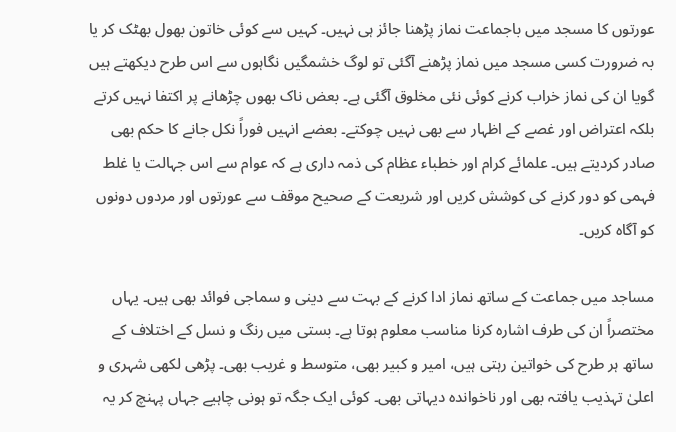عورتوں کا مسجد میں باجماعت نماز پڑھنا جائز ہی نہیں۔ کہیں سے کوئی خاتون بھول بھٹک کر یا بہ ضرورت کسی مسجد میں نماز پڑھنے آگئی تو لوگ خشمگیں نگاہوں سے اس طرح دیکھتے ہیں گویا ان کی نماز خراب کرنے کوئی نئی مخلوق آگئی ہے۔ بعض ناک بھوں چڑھانے پر اکتفا نہیں کرتے بلکہ اعتراض اور غصے کے اظہار سے بھی نہیں چوکتے۔ بعضے انہیں فوراً نکل جانے کا حکم بھی صادر کردیتے ہیں۔ علمائے کرام اور خطباء عظام کی ذمہ داری ہے کہ عوام سے اس جہالت یا غلط فہمی کو دور کرنے کی کوشش کریں اور شریعت کے صحیح موقف سے عورتوں اور مردوں دونوں کو آگاہ کریں۔

مساجد میں جماعت کے ساتھ نماز ادا کرنے کے بہت سے دینی و سماجی فوائد بھی ہیں۔ یہاں مختصراً ان کی طرف اشارہ کرنا مناسب معلوم ہوتا ہے۔ بستی میں رنگ و نسل کے اختلاف کے ساتھ ہر طرح کی خواتین رہتی ہیں، امیر و کبیر بھی، متوسط و غریب بھی۔ پڑھی لکھی شہری و اعلیٰ تہذیب یافتہ بھی اور ناخواندہ دیہاتی بھی۔ کوئی ایک جگہ تو ہونی چاہیے جہاں پہنچ کر یہ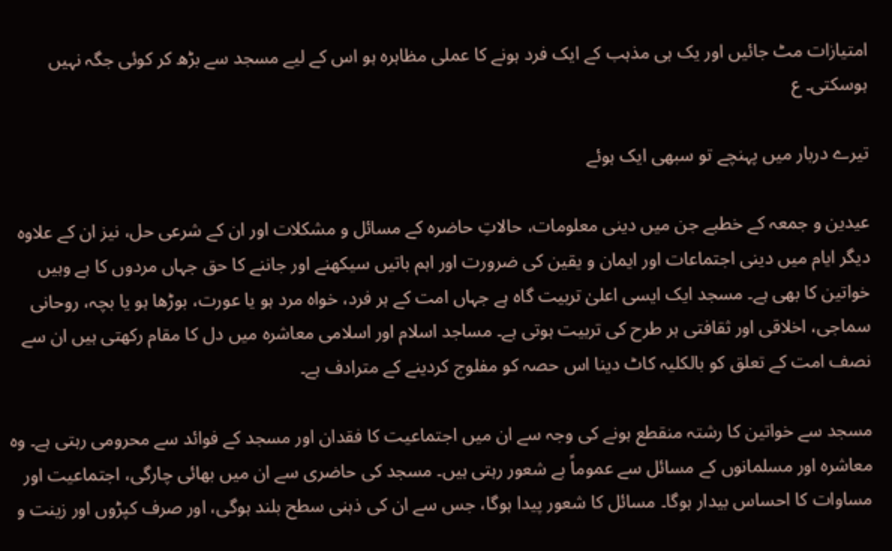امتیازات مٹ جائیں اور یک ہی مذہب کے ایک فرد ہونے کا عملی مظاہرہ ہو اس کے لیے مسجد سے بڑھ کر کوئی جگہ نہیں ہوسکتی۔ ع

تیرے دربار میں پہنچے تو سبھی ایک ہوئے

عیدین و جمعہ کے خطبے جن میں دینی معلومات، حالاتِ حاضرہ کے مسائل و مشکلات اور ان کے شرعی حل، نیز ان کے علاوہ دیگر ایام میں دینی اجتماعات اور ایمان و یقین کی ضرورت اور اہم باتیں سیکھنے اور جاننے کا حق جہاں مردوں کا ہے وہیں خواتین کا بھی ہے۔ مسجد ایک ایسی اعلیٰ تربیت گاہ ہے جہاں امت کے ہر فرد، خواہ مرد ہو یا عورت، بوڑھا ہو یا بچہ، روحانی سماجی، اخلاقی اور ثقافتی ہر طرح کی تربیت ہوتی ہے۔ مساجد اسلام اور اسلامی معاشرہ میں دل کا مقام رکھتی ہیں ان سے نصف امت کے تعلق کو بالکلیہ کاٹ دینا اس حصہ کو مفلوج کردینے کے مترادف ہے۔

مسجد سے خواتین کا رشتہ منقطع ہونے کی وجہ سے ان میں اجتماعیت کا فقدان اور مسجد کے فوائد سے محرومی رہتی ہے۔ وہ معاشرہ اور مسلمانوں کے مسائل سے عموماً بے شعور رہتی ہیں۔ مسجد کی حاضری سے ان میں بھائی چارگی، اجتماعیت اور مساوات کا احساس بیدار ہوگا۔ مسائل کا شعور پیدا ہوگا، جس سے ان کی ذہنی سطح بلند ہوگی، اور صرف کپڑوں اور زینت و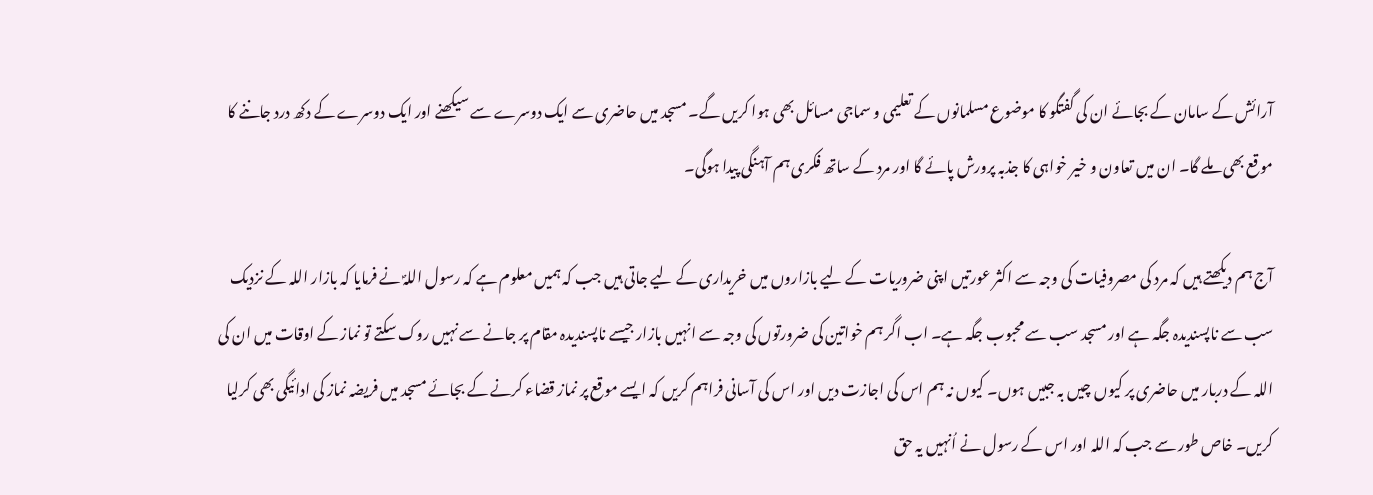آرائش کے سامان کے بجائے ان کی گفتگو کا موضوع مسلمانوں کے تعلیمی و سماجی مسائل بھی ہوا کریں گے۔ مسجد میں حاضری سے ایک دوسرے سے سیکھنے اور ایک دوسرے کے دکھ درد جاننے کا موقع بھی ملے گا۔ ان میں تعاون و خیر خواہی کا جذبہ پرورش پائے گا اور مرد کے ساتھ فکری ہم آہنگی پیدا ہوگی۔

آج ہم دیکھتے ہیں کہ مرد کی مصروفیات کی وجہ سے اکثر عورتیں اپنی ضروریات کے لیے بازاروں میں خریداری کے لیے جاتی ہیں جب کہ ہمیں معلوم ہے کہ رسول اللہؐ نے فرمایا کہ بازار اللہ کے نزدیک سب سے ناپسندیدہ جگہ ہے اور مسجد سب سے محبوب جگہ ہے۔ اب اگر ہم خواتین کی ضرورتوں کی وجہ سے انہیں بازار جیسے ناپسندیدہ مقام پر جانے سے نہیں روک سکتے تو نماز کے اوقات میں ان کی اللہ کے دربار میں حاضری پر کیوں چیں بہ جبیں ہوں۔ کیوں نہ ہم اس کی اجازت دیں اور اس کی آسانی فراہم کریں کہ ایسے موقع پر نماز قضاء کرنے کے بجائے مسجد میں فریضہ نماز کی ادائیگی بھی کرلیا کریں۔ خاص طور سے جب کہ اللہ اور اس کے رسول نے اُنہیں یہ حق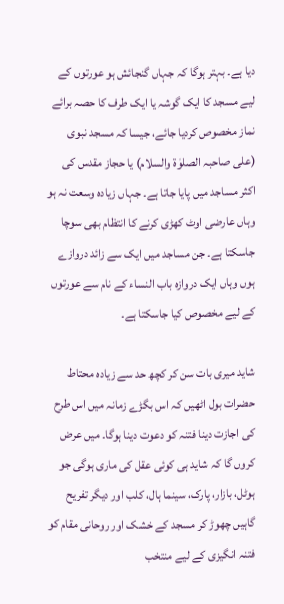دیا ہے۔ بہتر ہوگا کہ جہاں گنجائش ہو عورتوں کے لیے مسجد کا ایک گوشہ یا ایک طرف کا حصہ برائے نماز مخصوص کردیا جائے، جیسا کہ مسجد نبوی (علی صاحبہ الصلوٰۃ والسلام) یا حجاز مقدس کی اکثر مساجد میں پایا جاتا ہے۔ جہاں زیادہ وسعت نہ ہو وہاں عارضی اوٹ کھڑی کرنے کا انتظام بھی سوچا جاسکتا ہے۔ جن مساجد میں ایک سے زائد دروازے ہوں وہاں ایک دروازہ باب النساء کے نام سے عورتوں کے لیے مخصوص کیا جاسکتا ہے۔

شاید میری بات سن کر کچھ حد سے زیادہ محتاط حضرات بول اٹھیں کہ اس بگڑے زمانہ میں اس طرح کی اجازت دینا فتنہ کو دعوت دینا ہوگا۔ میں عرض کروں گا کہ شاید ہی کوئی عقل کی ماری ہوگی جو ہوٹل، بازار، پارک، سینما ہال، کلب اور دیگر تفریح گاہیں چھوڑ کر مسجد کے خشک اور روحانی مقام کو فتنہ انگیزی کے لیے منتخب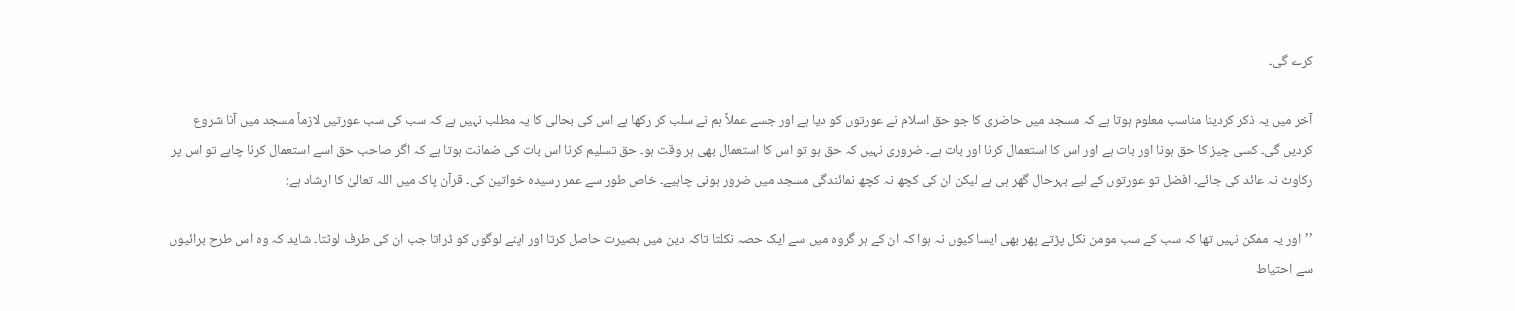کرے گی۔

آخر میں یہ ذکر کردینا مناسب معلوم ہوتا ہے کہ مسجد میں حاضری کا جو حق اسلام نے عورتوں کو دیا ہے اور جسے عملاً ہم نے سلب کر رکھا ہے اس کی بحالی کا یہ مطلب نہیں ہے کہ سب کی سب عورتیں لازماً مسجد میں آنا شروع کردیں گی۔ کسی چیز کا حق ہونا اور بات ہے اور اس کا استعمال کرنا اور بات ہے۔ ضروری نہیں کہ حق ہو تو اس کا استعمال بھی ہر وقت ہو۔ حق تسلیم کرنا اس بات کی ضمانت ہوتا ہے کہ اگر صاحب حق اسے استعمال کرنا چاہے تو اس پر رکاوٹ نہ عائد کی جائے۔ افضل تو عورتوں کے لیے بہرحال گھر ہی ہے لیکن ان کی کچھ نہ کچھ نمائندگی مسجد میں ضرور ہونی چاہیے۔ خاص طور سے عمر رسیدہ خواتین کی۔ قرآن پاک میں اللہ تعالیٰ کا ارشاد ہے:

’’اور یہ ممکن نہیں تھا کہ سب کے سب مومن نکل پڑتے پھر بھی ایسا کیوں نہ ہوا کہ ان کے ہر گروہ میں سے ایک حصہ نکلتا تاکہ دین میں بصیرت حاصل کرتا اور اپنے لوگوں کو ڈراتا جب ان کی طرف لوٹتا۔ شاید کہ وہ اس طرح برائیوں سے احتیاط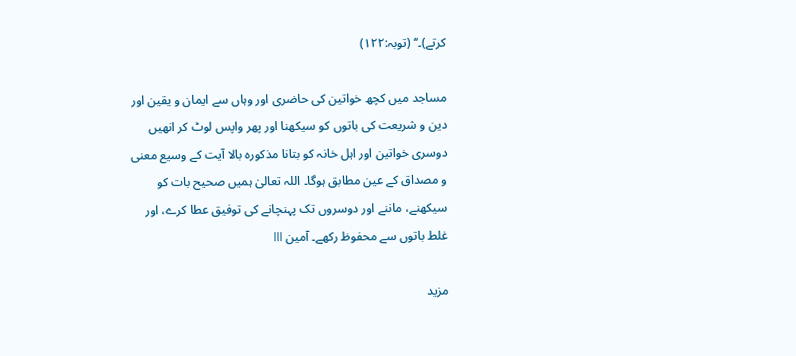کرتے)۔‘‘ (توبہ:۱۲۲)

مساجد میں کچھ خواتین کی حاضری اور وہاں سے ایمان و یقین اور دین و شریعت کی باتوں کو سیکھنا اور پھر واپس لوٹ کر انھیں دوسری خواتین اور اہل خانہ کو بتانا مذکورہ بالا آیت کے وسیع معنی و مصداق کے عین مطابق ہوگا۔ اللہ تعالیٰ ہمیں صحیح بات کو سیکھنے، ماننے اور دوسروں تک پہنچانے کی توفیق عطا کرے، اور غلط باتوں سے محفوظ رکھے۔ آمین lll

مزید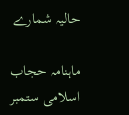حالیہ شمارے

ماہنامہ حجاب اسلامی ستمبر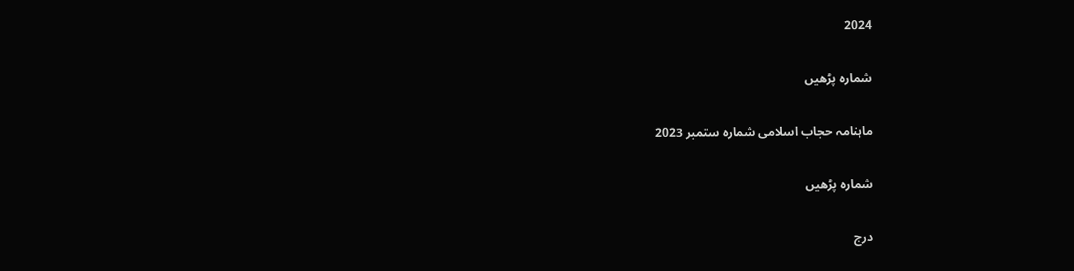2024

شمارہ پڑھیں

ماہنامہ حجاب اسلامی شمارہ ستمبر 2023

شمارہ پڑھیں

درج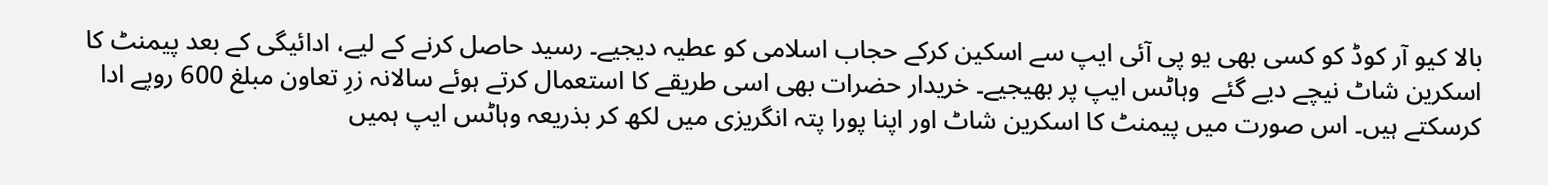بالا کیو آر کوڈ کو کسی بھی یو پی آئی ایپ سے اسکین کرکے حجاب اسلامی کو عطیہ دیجیے۔ رسید حاصل کرنے کے لیے، ادائیگی کے بعد پیمنٹ کا اسکرین شاٹ نیچے دیے گئے  وہاٹس ایپ پر بھیجیے۔ خریدار حضرات بھی اسی طریقے کا استعمال کرتے ہوئے سالانہ زرِ تعاون مبلغ 600 روپے ادا کرسکتے ہیں۔ اس صورت میں پیمنٹ کا اسکرین شاٹ اور اپنا پورا پتہ انگریزی میں لکھ کر بذریعہ وہاٹس ایپ ہمیں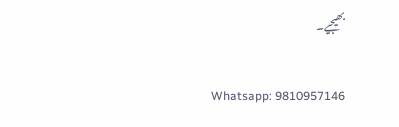بھیجیے۔

Whatsapp: 9810957146